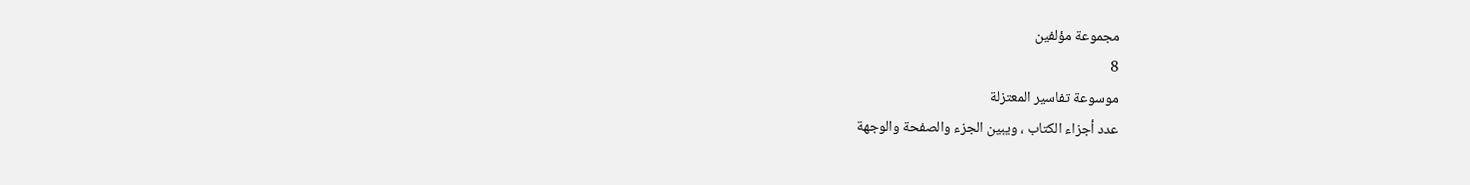مجموعة مؤلفين
8
موسوعة تفاسير المعتزلة
عدد أجزاء الكتاب ، ويبين الجزء والصفحة والوجهة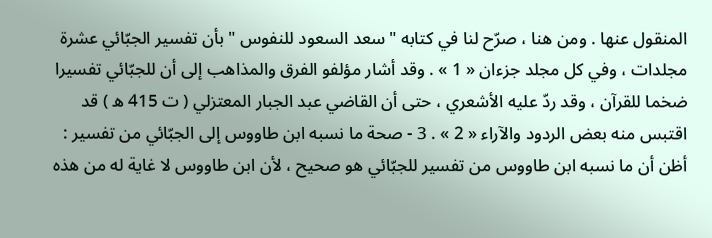المنقول عنها . ومن هنا ، صرّح لنا في كتابه " سعد السعود للنفوس " بأن تفسير الجبّائي عشرة مجلدات ، وفي كل مجلد جزءان « 1 » . وقد أشار مؤلفو الفرق والمذاهب إلى أن للجبّائي تفسيرا ضخما للقرآن ، وقد ردّ عليه الأشعري ، حتى أن القاضي عبد الجبار المعتزلي ( ت 415 ه ) قد اقتبس منه بعض الردود والآراء « 2 » . 3 - صحة ما نسبه ابن طاووس إلى الجبّائي من تفسير : أظن أن ما نسبه ابن طاووس من تفسير للجبّائي هو صحيح ، لأن ابن طاووس لا غاية له من هذه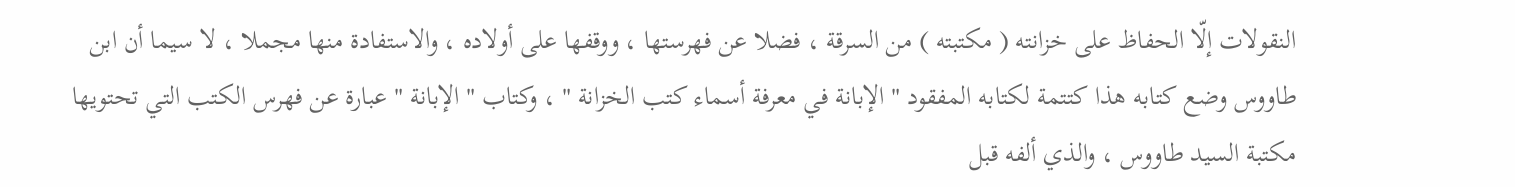النقولات إلّا الحفاظ على خزانته ( مكتبته ) من السرقة ، فضلا عن فهرستها ، ووقفها على أولاده ، والاستفادة منها مجملا ، لا سيما أن ابن طاووس وضع كتابه هذا كتتمة لكتابه المفقود " الإبانة في معرفة أسماء كتب الخزانة " ، وكتاب " الإبانة " عبارة عن فهرس الكتب التي تحتويها مكتبة السيد طاووس ، والذي ألفه قبل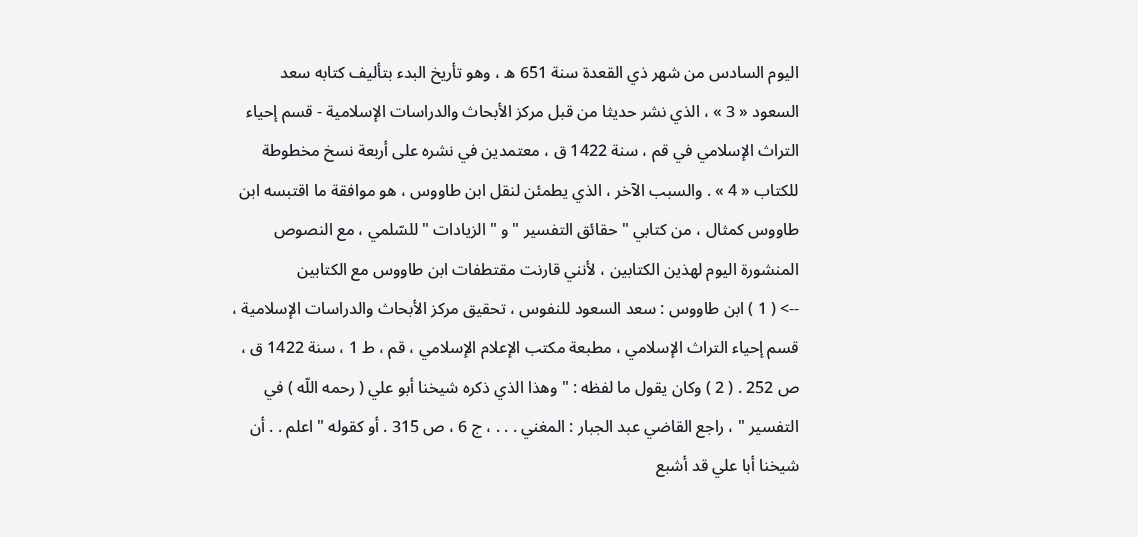اليوم السادس من شهر ذي القعدة سنة 651 ه ، وهو تأريخ البدء بتأليف كتابه سعد السعود « 3 » ، الذي نشر حديثا من قبل مركز الأبحاث والدراسات الإسلامية - قسم إحياء التراث الإسلامي في قم ، سنة 1422 ق ، معتمدين في نشره على أربعة نسخ مخطوطة للكتاب « 4 » . والسبب الآخر ، الذي يطمئن لنقل ابن طاووس ، هو موافقة ما اقتبسه ابن طاووس كمثال ، من كتابي " حقائق التفسير " و " الزيادات " للسّلمي ، مع النصوص المنشورة اليوم لهذين الكتابين ، لأنني قارنت مقتطفات ابن طاووس مع الكتابين
--> ( 1 ) ابن طاووس : سعد السعود للنفوس ، تحقيق مركز الأبحاث والدراسات الإسلامية ، قسم إحياء التراث الإسلامي ، مطبعة مكتب الإعلام الإسلامي ، قم ، ط 1 ، سنة 1422 ق ، ص 252 . ( 2 ) وكان يقول ما لفظه : " وهذا الذي ذكره شيخنا أبو علي ( رحمه اللّه ) في التفسير " ، راجع القاضي عبد الجبار : المغني . . . ، ج 6 ، ص 315 . أو كقوله " اعلم . . أن شيخنا أبا علي قد أشبع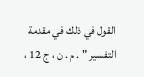القول في ذلك في مقدمة التفسير " . م . ن ، ج 12 ،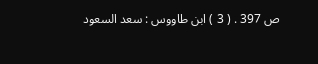ص 397 . ( 3 ) ابن طاووس : سعد السعود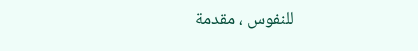للنفوس ، مقدمة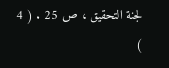لجنة التحقيق ، ص 25 . ( 4 )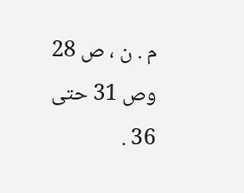م . ن ، ص 28 وص 31 حتى 36 .